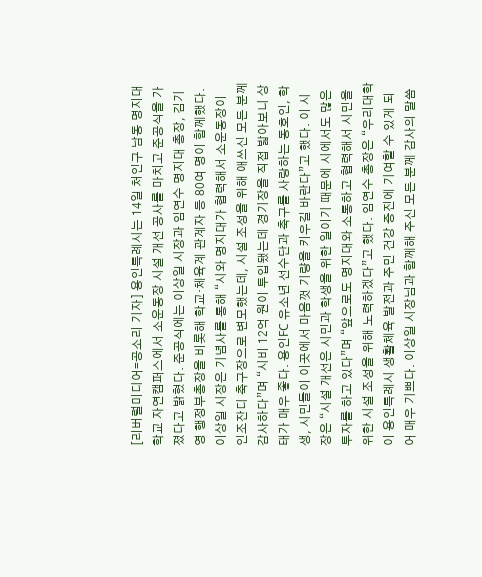[리버럴미디어=공소리 기자] 용인특례시는 14일 처인구 남동 명지대학교 자연캠퍼스에서 소운동장 시설 개선 공사를 마치고 준공식을 가졌다고 밝혔다. 준공식에는 이상일 시장과 임연수 명지대 총장, 김기영 행정부총장을 비롯해 학교·체육계 관계자 등 80여 명이 함께했다. 이상일 시장은 기념사를 통해 “시와 명지대가 협력해서 소운동장이 인조잔디 축구장으로 변모했는데, 시설 조성을 위해 애쓰신 모든 분께 감사하다”며 “시비 12억 원이 투입됐는데 경기장을 직접 밟아보니 상태가 매우 좋다. 용인FC 유소년 선수단과 축구를 사랑하는 동호인, 학생, 시민들이 이곳에서 마음껏 기량을 키우길 바란다”고 했다. 이 시장은 “시설 개선은 시민과 학생을 위한 일이기 때문에 시에서도 많은 투자를 하고 있다”며 “앞으로도 명지대와 소통하고 협력해서 시민을 위한 시설 조성을 위해 노력하겠다”고 했다. 임연수 총장은 “우리대학이 용인특례시 생활체육 발전과 주민 건강 증진에 기여할 수 있게 되어 매우 기쁘다. 이상일 시장님과 함께해 주신 모든 분께 감사의 말씀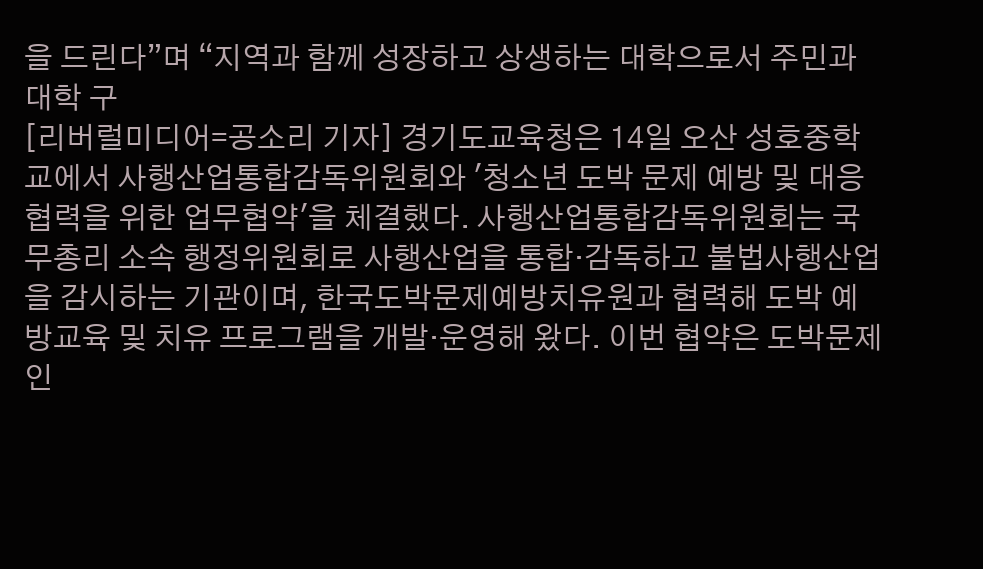을 드린다”며 “지역과 함께 성장하고 상생하는 대학으로서 주민과 대학 구
[리버럴미디어=공소리 기자] 경기도교육청은 14일 오산 성호중학교에서 사행산업통합감독위원회와 '청소년 도박 문제 예방 및 대응 협력을 위한 업무협약'을 체결했다. 사행산업통합감독위원회는 국무총리 소속 행정위원회로 사행산업을 통합·감독하고 불법사행산업을 감시하는 기관이며, 한국도박문제예방치유원과 협력해 도박 예방교육 및 치유 프로그램을 개발·운영해 왔다. 이번 협약은 도박문제 인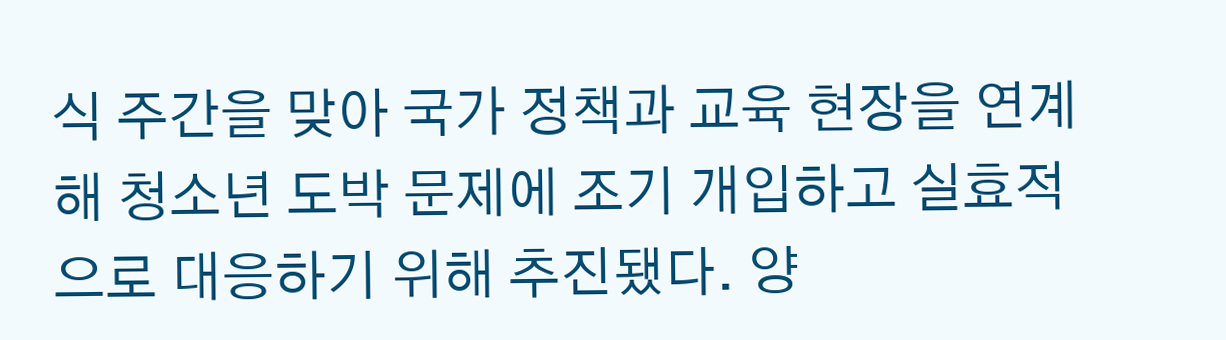식 주간을 맞아 국가 정책과 교육 현장을 연계해 청소년 도박 문제에 조기 개입하고 실효적으로 대응하기 위해 추진됐다. 양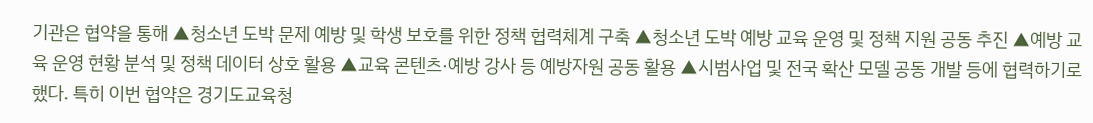기관은 협약을 통해 ▲청소년 도박 문제 예방 및 학생 보호를 위한 정책 협력체계 구축 ▲청소년 도박 예방 교육 운영 및 정책 지원 공동 추진 ▲예방 교육 운영 현황 분석 및 정책 데이터 상호 활용 ▲교육 콘텐츠·예방 강사 등 예방자원 공동 활용 ▲시범사업 및 전국 확산 모델 공동 개발 등에 협력하기로 했다. 특히 이번 협약은 경기도교육청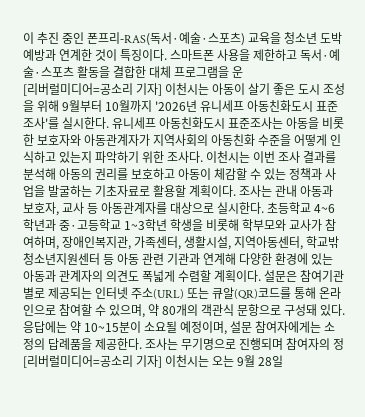이 추진 중인 폰프리-RAS(독서·예술·스포츠) 교육을 청소년 도박 예방과 연계한 것이 특징이다. 스마트폰 사용을 제한하고 독서·예술·스포츠 활동을 결합한 대체 프로그램을 운
[리버럴미디어=공소리 기자] 이천시는 아동이 살기 좋은 도시 조성을 위해 9월부터 10월까지 '2026년 유니세프 아동친화도시 표준조사'를 실시한다. 유니세프 아동친화도시 표준조사는 아동을 비롯한 보호자와 아동관계자가 지역사회의 아동친화 수준을 어떻게 인식하고 있는지 파악하기 위한 조사다. 이천시는 이번 조사 결과를 분석해 아동의 권리를 보호하고 아동이 체감할 수 있는 정책과 사업을 발굴하는 기초자료로 활용할 계획이다. 조사는 관내 아동과 보호자, 교사 등 아동관계자를 대상으로 실시한다. 초등학교 4~6학년과 중·고등학교 1~3학년 학생을 비롯해 학부모와 교사가 참여하며, 장애인복지관, 가족센터, 생활시설, 지역아동센터, 학교밖청소년지원센터 등 아동 관련 기관과 연계해 다양한 환경에 있는 아동과 관계자의 의견도 폭넓게 수렴할 계획이다. 설문은 참여기관별로 제공되는 인터넷 주소(URL) 또는 큐알(QR)코드를 통해 온라인으로 참여할 수 있으며, 약 80개의 객관식 문항으로 구성돼 있다. 응답에는 약 10~15분이 소요될 예정이며, 설문 참여자에게는 소정의 답례품을 제공한다. 조사는 무기명으로 진행되며 참여자의 정
[리버럴미디어=공소리 기자] 이천시는 오는 9월 28일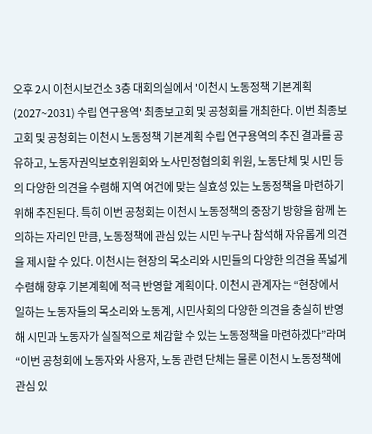오후 2시 이천시보건소 3층 대회의실에서 '이천시 노동정책 기본계획(2027~2031) 수립 연구용역' 최종보고회 및 공청회를 개최한다. 이번 최종보고회 및 공청회는 이천시 노동정책 기본계획 수립 연구용역의 추진 결과를 공유하고, 노동자권익보호위원회와 노사민정협의회 위원, 노동단체 및 시민 등의 다양한 의견을 수렴해 지역 여건에 맞는 실효성 있는 노동정책을 마련하기 위해 추진된다. 특히 이번 공청회는 이천시 노동정책의 중장기 방향을 함께 논의하는 자리인 만큼, 노동정책에 관심 있는 시민 누구나 참석해 자유롭게 의견을 제시할 수 있다. 이천시는 현장의 목소리와 시민들의 다양한 의견을 폭넓게 수렴해 향후 기본계획에 적극 반영할 계획이다. 이천시 관계자는 “현장에서 일하는 노동자들의 목소리와 노동계, 시민사회의 다양한 의견을 충실히 반영해 시민과 노동자가 실질적으로 체감할 수 있는 노동정책을 마련하겠다”라며 “이번 공청회에 노동자와 사용자, 노동 관련 단체는 물론 이천시 노동정책에 관심 있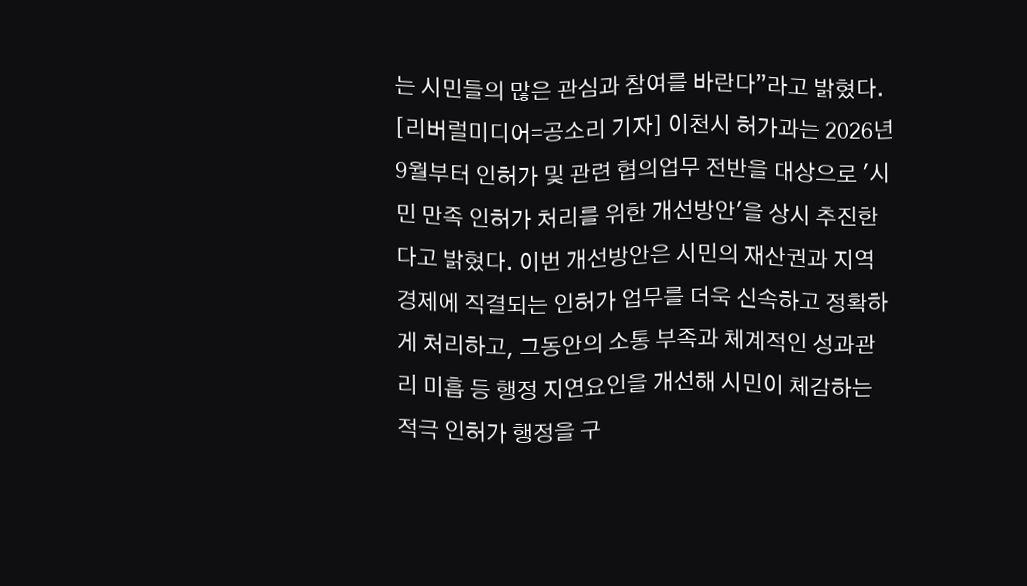는 시민들의 많은 관심과 참여를 바란다”라고 밝혔다.
[리버럴미디어=공소리 기자] 이천시 허가과는 2026년 9월부터 인허가 및 관련 협의업무 전반을 대상으로 '시민 만족 인허가 처리를 위한 개선방안'을 상시 추진한다고 밝혔다. 이번 개선방안은 시민의 재산권과 지역경제에 직결되는 인허가 업무를 더욱 신속하고 정확하게 처리하고, 그동안의 소통 부족과 체계적인 성과관리 미흡 등 행정 지연요인을 개선해 시민이 체감하는 적극 인허가 행정을 구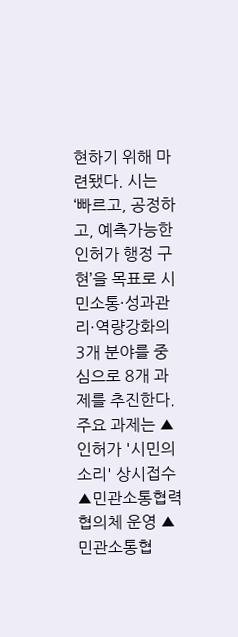현하기 위해 마련됐다. 시는 ‘빠르고, 공정하고, 예측가능한 인허가 행정 구현’을 목표로 시민소통·성과관리·역량강화의 3개 분야를 중심으로 8개 과제를 추진한다. 주요 과제는 ▲인허가 '시민의 소리' 상시접수 ▲민관소통협력협의체 운영 ▲민관소통협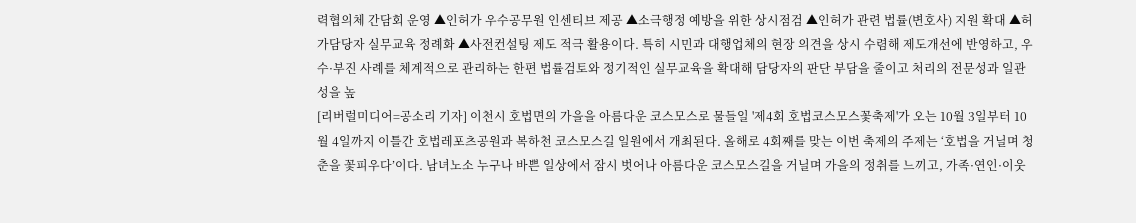력협의체 간담회 운영 ▲인허가 우수공무원 인센티브 제공 ▲소극행정 예방을 위한 상시점검 ▲인허가 관련 법률(변호사) 지원 확대 ▲허가담당자 실무교육 정례화 ▲사전컨설팅 제도 적극 활용이다. 특히 시민과 대행업체의 현장 의견을 상시 수렴해 제도개선에 반영하고, 우수·부진 사례를 체계적으로 관리하는 한편 법률검토와 정기적인 실무교육을 확대해 담당자의 판단 부담을 줄이고 처리의 전문성과 일관성을 높
[리버럴미디어=공소리 기자] 이천시 호법면의 가을을 아름다운 코스모스로 물들일 '제4회 호법코스모스꽃축제'가 오는 10월 3일부터 10월 4일까지 이틀간 호법레포츠공원과 복하천 코스모스길 일원에서 개최된다. 올해로 4회째를 맞는 이번 축제의 주제는 ‘호법을 거닐며 청춘을 꽃피우다’이다. 남녀노소 누구나 바쁜 일상에서 잠시 벗어나 아름다운 코스모스길을 거닐며 가을의 정취를 느끼고, 가족·연인·이웃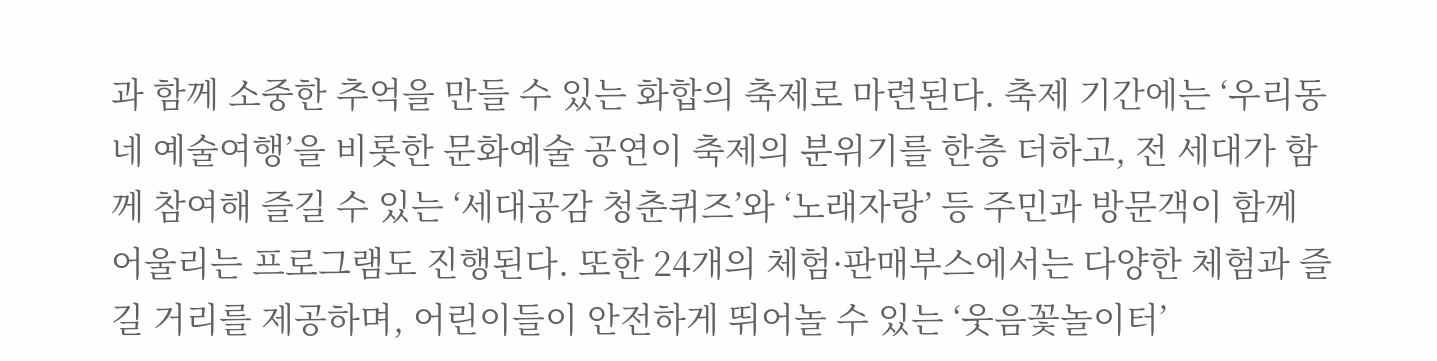과 함께 소중한 추억을 만들 수 있는 화합의 축제로 마련된다. 축제 기간에는 ‘우리동네 예술여행’을 비롯한 문화예술 공연이 축제의 분위기를 한층 더하고, 전 세대가 함께 참여해 즐길 수 있는 ‘세대공감 청춘퀴즈’와 ‘노래자랑’ 등 주민과 방문객이 함께 어울리는 프로그램도 진행된다. 또한 24개의 체험·판매부스에서는 다양한 체험과 즐길 거리를 제공하며, 어린이들이 안전하게 뛰어놀 수 있는 ‘웃음꽃놀이터’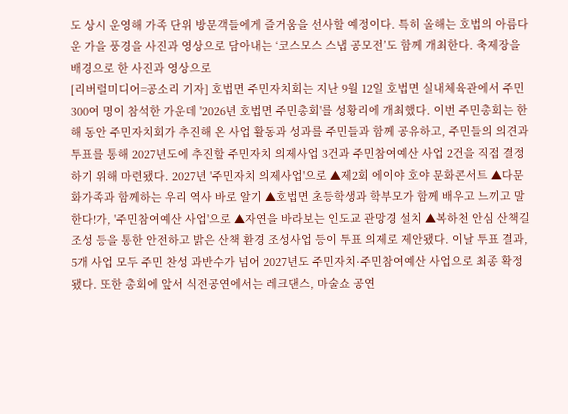도 상시 운영해 가족 단위 방문객들에게 즐거움을 선사할 예정이다. 특히 올해는 호법의 아름다운 가을 풍경을 사진과 영상으로 담아내는 ‘코스모스 스냅 공모전’도 함께 개최한다. 축제장을 배경으로 한 사진과 영상으로
[리버럴미디어=공소리 기자] 호법면 주민자치회는 지난 9월 12일 호법면 실내체육관에서 주민 300여 명이 참석한 가운데 '2026년 호법면 주민총회'를 성황리에 개최했다. 이번 주민총회는 한 해 동안 주민자치회가 추진해 온 사업 활동과 성과를 주민들과 함께 공유하고, 주민들의 의견과 투표를 통해 2027년도에 추진할 주민자치 의제사업 3건과 주민참여예산 사업 2건을 직접 결정하기 위해 마련됐다. 2027년 '주민자치 의제사업'으로 ▲제2회 에이야 호야 문화콘서트 ▲다문화가족과 함께하는 우리 역사 바로 알기 ▲호법면 초등학생과 학부모가 함께 배우고 느끼고 말한다!가, '주민참여예산 사업'으로 ▲자연을 바라보는 인도교 관망경 설치 ▲복하천 안심 산책길 조성 등을 통한 안전하고 밝은 산책 환경 조성사업 등이 투표 의제로 제안됐다. 이날 투표 결과, 5개 사업 모두 주민 찬성 과반수가 넘어 2027년도 주민자치·주민참여예산 사업으로 최종 확정됐다. 또한 총회에 앞서 식전공연에서는 레크댄스, 마술쇼 공연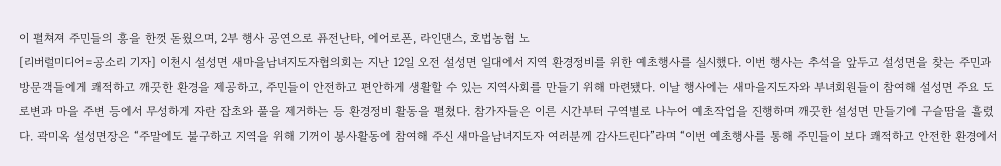이 펼쳐져 주민들의 흥을 한껏 돋웠으며, 2부 행사 공연으로 퓨전난타, 에어로폰, 라인댄스, 호법농협 노
[리버럴미디어=공소리 기자] 이천시 설성면 새마을남녀지도자협의회는 지난 12일 오전 설성면 일대에서 지역 환경정비를 위한 예초행사를 실시했다. 이번 행사는 추석을 앞두고 설성면을 찾는 주민과 방문객들에게 쾌적하고 깨끗한 환경을 제공하고, 주민들이 안전하고 편안하게 생활할 수 있는 지역사회를 만들기 위해 마련됐다. 이날 행사에는 새마을지도자와 부녀회원들이 참여해 설성면 주요 도로변과 마을 주변 등에서 무성하게 자란 잡초와 풀을 제거하는 등 환경정비 활동을 펼쳤다. 참가자들은 이른 시간부터 구역별로 나누어 예초작업을 진행하며 깨끗한 설성면 만들기에 구슬땀을 흘렸다. 곽미옥 설성면장은 “주말에도 불구하고 지역을 위해 기꺼이 봉사활동에 참여해 주신 새마을남녀지도자 여러분께 감사드린다”라며 “이번 예초행사를 통해 주민들이 보다 쾌적하고 안전한 환경에서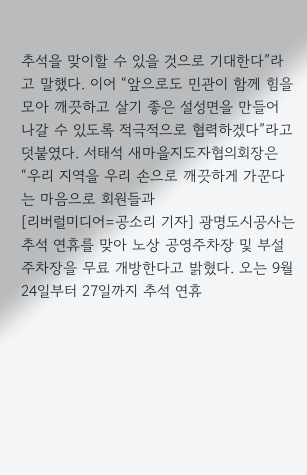추석을 맞이할 수 있을 것으로 기대한다”라고 말했다. 이어 “앞으로도 민관이 함께 힘을 모아 깨끗하고 살기 좋은 설성면을 만들어 나갈 수 있도록 적극적으로 협력하겠다”라고 덧붙였다. 서태석 새마을지도자협의회장은 “우리 지역을 우리 손으로 깨끗하게 가꾼다는 마음으로 회원들과
[리버럴미디어=공소리 기자] 광명도시공사는 추석 연휴를 맞아 노상 공영주차장 및 부설주차장을 무료 개방한다고 밝혔다. 오는 9월 24일부터 27일까지 추석 연휴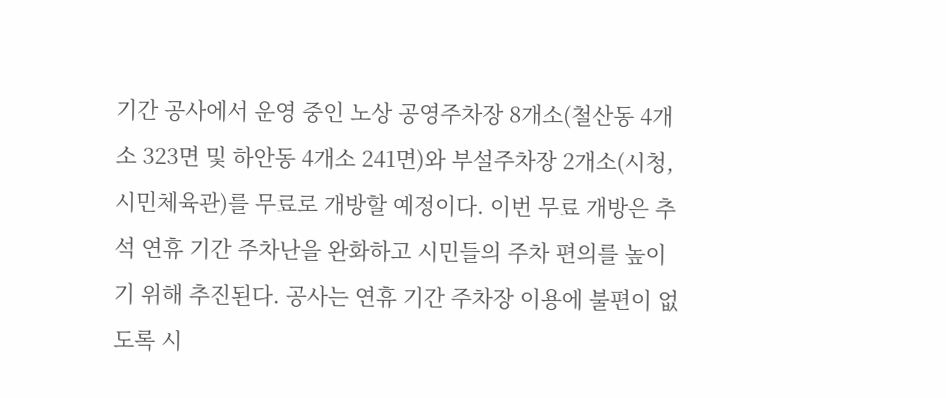기간 공사에서 운영 중인 노상 공영주차장 8개소(철산동 4개소 323면 및 하안동 4개소 241면)와 부설주차장 2개소(시청, 시민체육관)를 무료로 개방할 예정이다. 이번 무료 개방은 추석 연휴 기간 주차난을 완화하고 시민들의 주차 편의를 높이기 위해 추진된다. 공사는 연휴 기간 주차장 이용에 불편이 없도록 시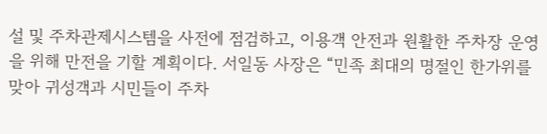설 및 주차관제시스템을 사전에 점검하고, 이용객 안전과 원활한 주차장 운영을 위해 만전을 기할 계획이다. 서일동 사장은 “민족 최대의 명절인 한가위를 맞아 귀성객과 시민들이 주차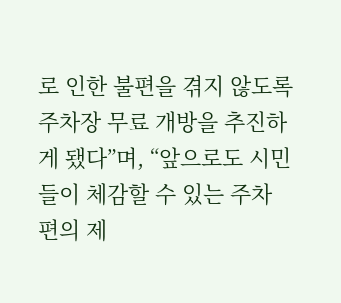로 인한 불편을 겪지 않도록 주차장 무료 개방을 추진하게 됐다”며, “앞으로도 시민들이 체감할 수 있는 주차 편의 제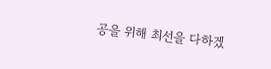공을 위해 최선을 다하겠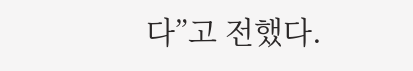다”고 전했다.